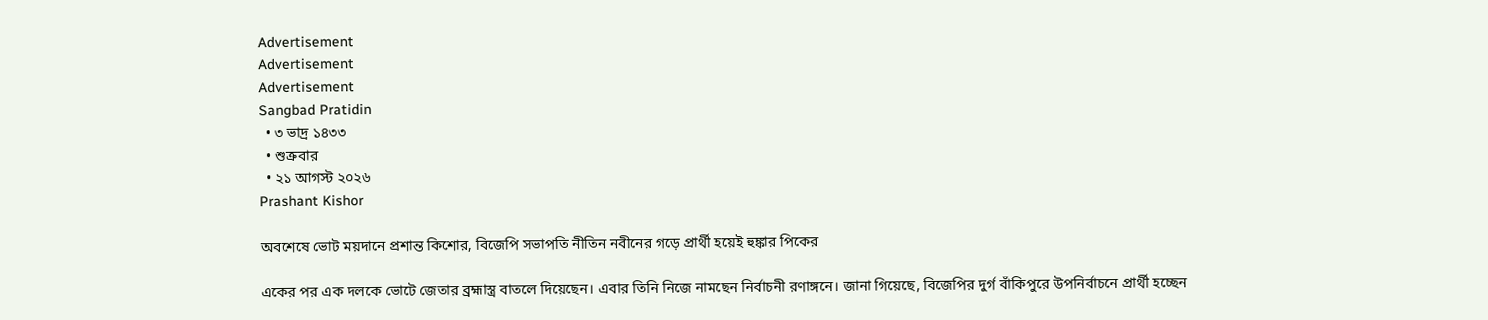Advertisement
Advertisement
Advertisement
Sangbad Pratidin
  • ৩ ভাদ্র ১৪৩৩
  • শুক্রবার
  • ২১ আগস্ট ২০২৬
Prashant Kishor

অবশেষে ভোট ময়দানে প্রশান্ত কিশোর, বিজেপি সভাপতি নীতিন নবীনের গড়ে প্রার্থী হয়েই হুঙ্কার পিকের

একের পর এক দলকে ভোটে জেতার ব্রহ্মাস্ত্র বাতলে দিয়েছেন। এবার তিনি নিজে নামছেন নির্বাচনী রণাঙ্গনে। জানা গিয়েছে, বিজেপির দুর্গ বাঁকিপুরে উপনির্বাচনে প্রার্থী হচ্ছেন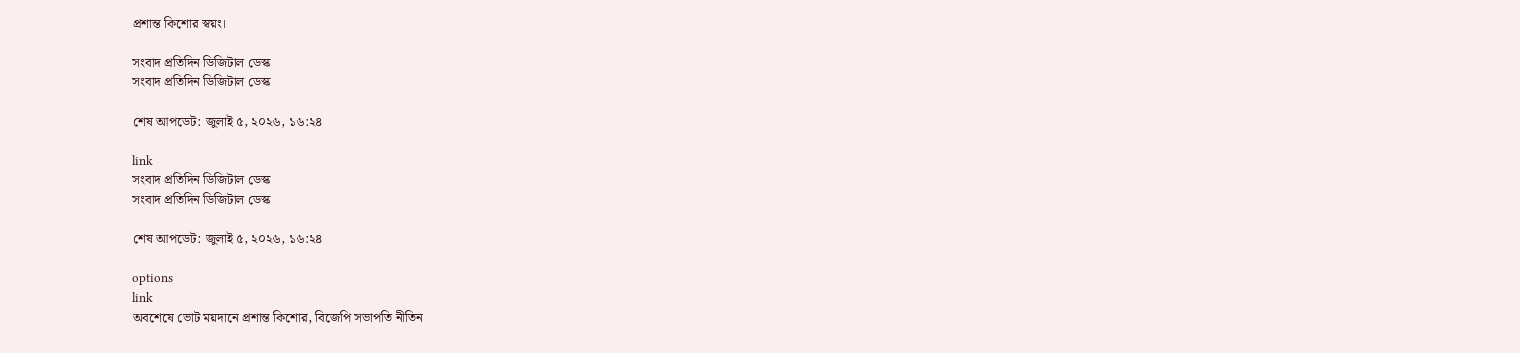প্রশান্ত কিশোর স্বয়ং।

সংবাদ প্রতিদিন ডিজিটাল ডেস্ক
সংবাদ প্রতিদিন ডিজিটাল ডেস্ক

শেষ আপডেট: জুলাই ৫, ২০২৬, ১৬:২৪

link
সংবাদ প্রতিদিন ডিজিটাল ডেস্ক
সংবাদ প্রতিদিন ডিজিটাল ডেস্ক

শেষ আপডেট: জুলাই ৫, ২০২৬, ১৬:২৪

options
link
অবশেষে ভোট ময়দানে প্রশান্ত কিশোর, বিজেপি সভাপতি নীতিন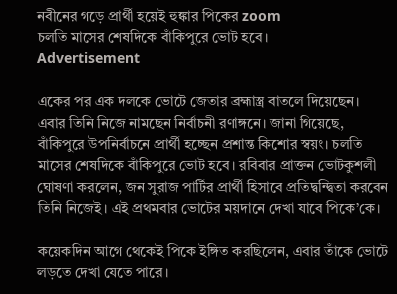নবীনের গড়ে প্রার্থী হয়েই হুঙ্কার পিকের zoom
চলতি মাসের শেষদিকে বাঁকিপুরে ভোট হবে।
Advertisement

একের পর এক দলকে ভোটে জেতার ব্রহ্মাস্ত্র বাতলে দিয়েছেন। এবার তিনি নিজে নামছেন নির্বাচনী রণাঙ্গনে। জানা গিয়েছে, বাঁকিপুরে উপনির্বাচনে প্রার্থী হচ্ছেন প্রশান্ত কিশোর স্বয়ং। চলতি মাসের শেষদিকে বাঁকিপুরে ভোট হবে। রবিবার প্রাক্তন ভোটকুশলী ঘোষণা করলেন, জন সুরাজ পার্টির প্রার্থী হিসাবে প্রতিদ্বন্দ্বিতা করবেন তিনি নিজেই। এই প্রথমবার ভোটের ময়দানে দেখা যাবে পিকে’কে।

কয়েকদিন আগে থেকেই পিকে ইঙ্গিত করছিলেন, এবার তাঁকে ভোটে লড়তে দেখা যেতে পারে।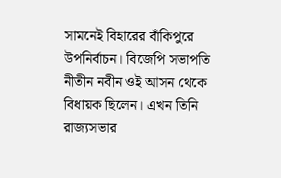সামনেই বিহারের বাঁকিপুরে উপনির্বাচন। বিজেপি সভাপতি নীতীন নবীন ওই আসন থেকে বিধায়ক ছিলেন। এখন তিনি রাজ্যসভার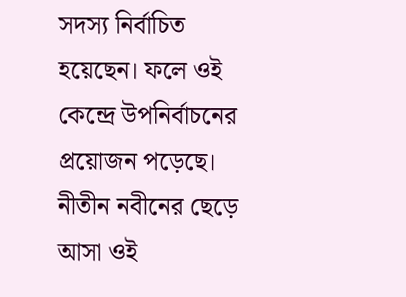সদস্য নির্বাচিত হয়েছেন। ফলে ওই কেন্দ্রে উপনির্বাচনের প্রয়োজন পড়েছে। নীতীন নবীনের ছেড়ে আসা ওই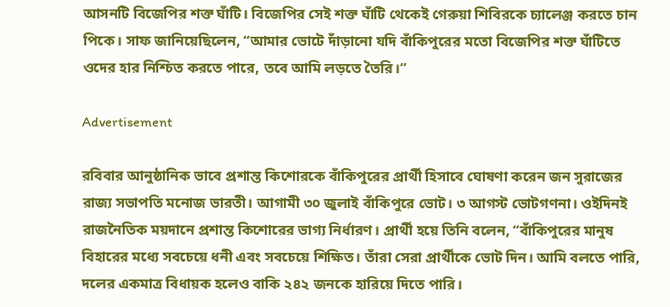আসনটি বিজেপির শক্ত ঘাঁটি। বিজেপির সেই শক্ত ঘাঁটি থেকেই গেরুয়া শিবিরকে চ্যালেঞ্জ করতে চান পিকে। সাফ জানিয়েছিলেন, “আমার ভোটে দাঁড়ানো যদি বাঁকিপুরের মতো বিজেপির শক্ত ঘাঁটিতে ওদের হার নিশ্চিত করতে পারে, তবে আমি লড়তে তৈরি।”

Advertisement

রবিবার আনুষ্ঠানিক ভাবে প্রশান্ত কিশোরকে বাঁকিপুরের প্রার্থী হিসাবে ঘোষণা করেন জন সুরাজের রাজ্য সভাপতি মনোজ ভারতী। আগামী ৩০ জুলাই বাঁকিপুরে ভোট। ৩ আগস্ট ভোটগণনা। ওইদিনই রাজনৈতিক ময়দানে প্রশান্ত কিশোরের ভাগ্য নির্ধারণ। প্রার্থী হয়ে তিনি বলেন, “বাঁকিপুরের মানুষ বিহারের মধ্যে সবচেয়ে ধনী এবং সবচেয়ে শিক্ষিত। তাঁরা সেরা প্রার্থীকে ভোট দিন। আমি বলতে পারি, দলের একমাত্র বিধায়ক হলেও বাকি ২৪২ জনকে হারিয়ে দিতে পারি।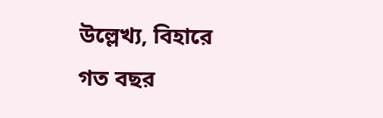উল্লেখ্য, বিহারে গত বছর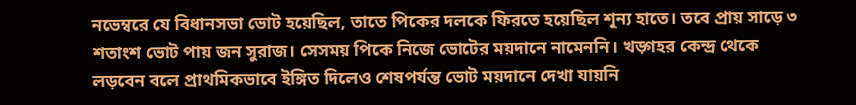নভেম্বরে যে বিধানসভা ভোট হয়েছিল, তাতে পিকের দলকে ফিরতে হয়েছিল শূন্য হাতে। তবে প্রায় সাড়ে ৩ শতাংশ ভোট পায় জন সুরাজ। সেসময় পিকে নিজে ভোটের ময়দানে নামেননি। খড়্গহর কেন্দ্র থেকে লড়বেন বলে প্রাথমিকভাবে ইঙ্গিত দিলেও শেষপর্যন্ত ভোট ময়দানে দেখা যায়নি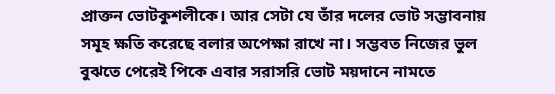প্রাক্তন ভোটকুশলীকে। আর সেটা যে তাঁর দলের ভোট সম্ভাবনায় সমূহ ক্ষতি করেছে বলার অপেক্ষা রাখে না। সম্ভবত নিজের ভুল বুঝতে পেরেই পিকে এবার সরাসরি ভোট ময়দানে নামতে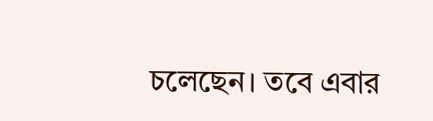চলেছেন। তবে এবার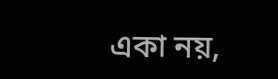একা নয়,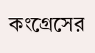কংগ্রেসের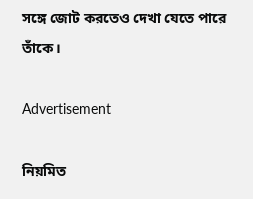সঙ্গে জোট করতেও দেখা যেতে পারে তাঁকে।

Advertisement

নিয়মিত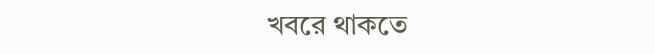খবরে থাকতে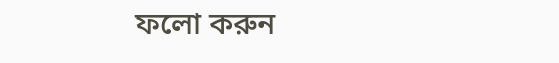ফলো করুন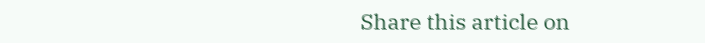Share this article on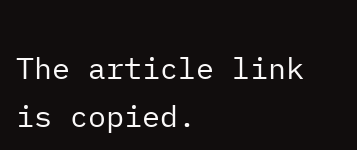The article link is copied.